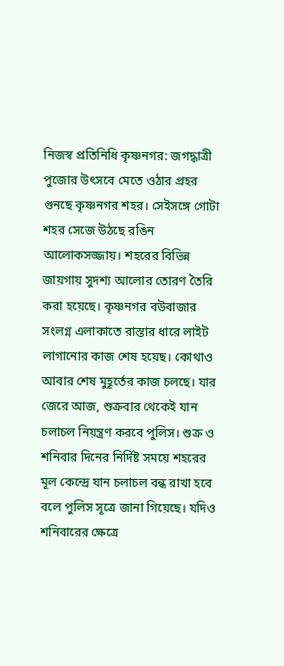নিজস্ব প্রতিনিধি কৃষ্ণনগর: জগদ্ধাত্রী পুজোর উৎসবে মেতে ওঠার প্রহর গুনছে কৃষ্ণনগর শহর। সেইসঙ্গে গোটা শহর সেজে উঠছে রঙিন আলোকসজ্জায়। শহরের বিভিন্ন জায়গায় সুদশ্য আলোর তোরণ তৈরি করা হয়েছে। কৃষ্ণনগর বউবাজার সংলগ্ন এলাকাতে রাস্তার ধারে লাইট লাগানোর কাজ শেষ হয়েছ। কোথাও আবার শেষ মুহূর্তের কাজ চলছে। যার জেরে আজ, শুক্রবার থেকেই যান চলাচল নিয়ন্ত্রণ করবে পুলিস। শুক্র ও শনিবার দিনের নির্দিষ্ট সময়ে শহরের মূল কেন্দ্রে যান চলাচল বন্ধ রাখা হবে বলে পুলিস সূত্রে জানা গিয়েছে। যদিও শনিবারের ক্ষেত্রে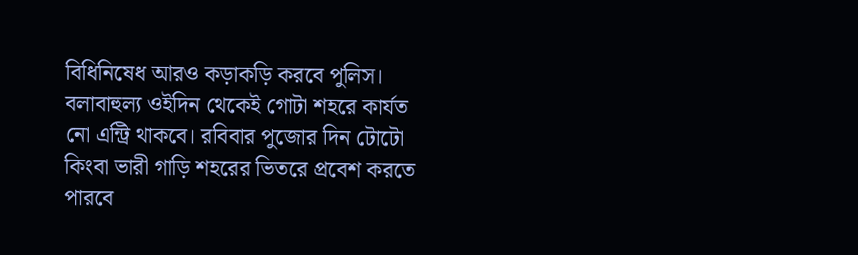বিধিনিষেধ আরও কড়াকড়ি করবে পুলিস। বলাবাহুল্য ওইদিন থেকেই গোটা শহরে কার্যত নো এন্ট্রি থাকবে। রবিবার পুজোর দিন টোটো কিংবা ভারী গাড়ি শহরের ভিতরে প্রবেশ করতে পারবে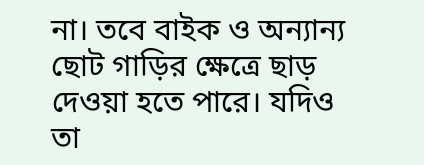না। তবে বাইক ও অন্যান্য ছোট গাড়ির ক্ষেত্রে ছাড় দেওয়া হতে পারে। যদিও তা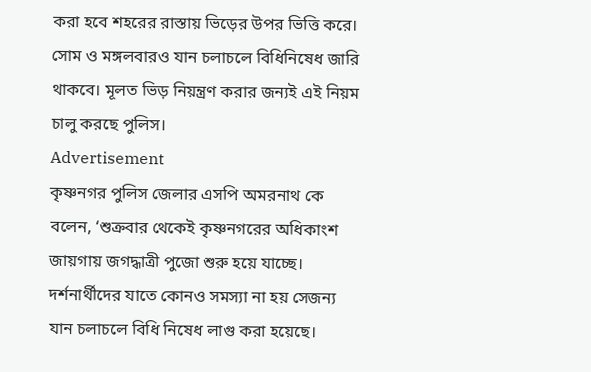করা হবে শহরের রাস্তায় ভিড়ের উপর ভিত্তি করে। সোম ও মঙ্গলবারও যান চলাচলে বিধিনিষেধ জারি থাকবে। মূলত ভিড় নিয়ন্ত্রণ করার জন্যই এই নিয়ম চালু করছে পুলিস।
Advertisement
কৃষ্ণনগর পুলিস জেলার এসপি অমরনাথ কে বলেন, ‘শুক্রবার থেকেই কৃষ্ণনগরের অধিকাংশ জায়গায় জগদ্ধাত্রী পুজো শুরু হয়ে যাচ্ছে। দর্শনার্থীদের যাতে কোনও সমস্যা না হয় সেজন্য যান চলাচলে বিধি নিষেধ লাগু করা হয়েছে।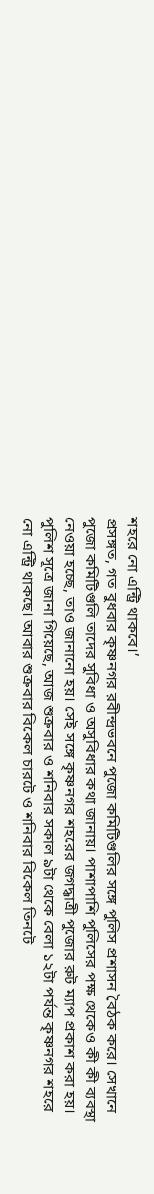শহরে নো এন্ট্রি থাকবে।’
প্রসঙ্গত, গত বুধবার কৃষ্ণনগর রবীন্দ্রভবনে পুজো কমিটিগুলির সঙ্গে পুলিস প্রশাসন বৈঠক করে। সেখানে পুজো কমিটিগুলি তাদের সুবিধা ও অসুবিধার কথা জানায়। পাশাপাশি পুলিসের পক্ষ থেকেও কী কী ব্যবস্থা নেওয়া হচ্ছে, তাও জানানো হয়। সেই সঙ্গে কৃষ্ণনগর শহরের জগদ্ধাত্রী পুজোর রুট ম্যাপ প্রকাশ করা হয়।
পুলিশ সূত্রে জানা গিয়েছে, আজ শুক্রবার ও শনিবার সকাল ৯টা থেকে বেলা ১২টা পর্যন্ত কৃষ্ণনগর শহরে নো এন্ট্রি থাকছে। আবার শুক্রবার বিকেল চারটে ও শনিবার বিকেল তিনটে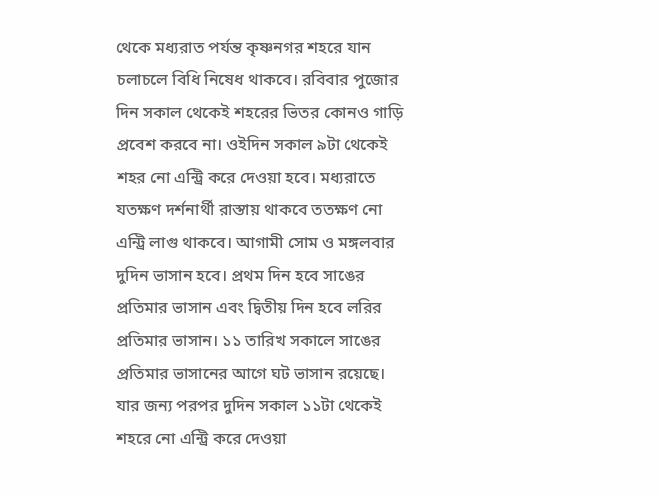থেকে মধ্যরাত পর্যন্ত কৃষ্ণনগর শহরে যান চলাচলে বিধি নিষেধ থাকবে। রবিবার পুজোর দিন সকাল থেকেই শহরের ভিতর কোনও গাড়ি প্রবেশ করবে না। ওইদিন সকাল ৯টা থেকেই শহর নো এন্ট্রি করে দেওয়া হবে। মধ্যরাতে যতক্ষণ দর্শনার্থী রাস্তায় থাকবে ততক্ষণ নো এন্ট্রি লাগু থাকবে। আগামী সোম ও মঙ্গলবার দুদিন ভাসান হবে। প্রথম দিন হবে সাঙের প্রতিমার ভাসান এবং দ্বিতীয় দিন হবে লরির প্রতিমার ভাসান। ১১ তারিখ সকালে সাঙের প্রতিমার ভাসানের আগে ঘট ভাসান রয়েছে। যার জন্য পরপর দুদিন সকাল ১১টা থেকেই শহরে নো এন্ট্রি করে দেওয়া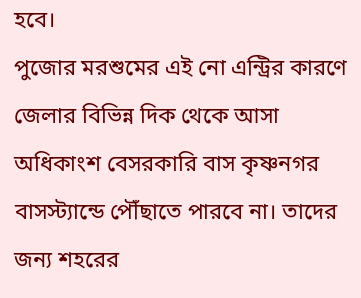হবে।
পুজোর মরশুমের এই নো এন্ট্রির কারণে জেলার বিভিন্ন দিক থেকে আসা অধিকাংশ বেসরকারি বাস কৃষ্ণনগর বাসস্ট্যান্ডে পৌঁছাতে পারবে না। তাদের জন্য শহরের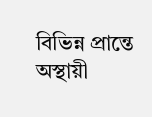বিভিন্ন প্রান্তে অস্থায়ী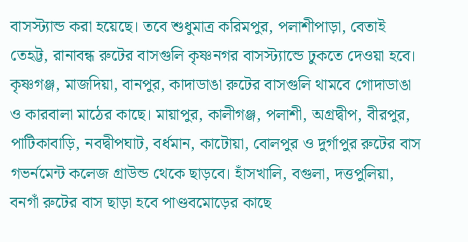বাসস্ট্যান্ড করা হয়েছে। তবে শুধুমাত্র করিমপুর, পলাশীপাড়া, বেতাই তেহট্ট, রানাবন্ধ রুটের বাসগুলি কৃষ্ণনগর বাসস্ট্যান্ডে ঢুকতে দেওয়া হবে। কৃষ্ণগঞ্জ, মাজদিয়া, বানপুর, কাদাডাঙা রুটের বাসগুলি থামবে গোদাডাঙা ও কারবালা মাঠের কাছে। মায়াপুর, কালীগঞ্জ, পলাশী, অগ্রদ্বীপ, বীরপুর, পাটিকাবাড়ি, নবদ্বীপঘাট, বর্ধমান, কাটোয়া, বোলপুর ও দুর্গাপুর রুটের বাস গভর্নমেন্ট কলেজ গ্রাউন্ড থেকে ছাড়বে। হাঁসখালি, বগুলা, দত্তপুলিয়া, বনগাঁ রুটের বাস ছাড়া হবে পাণ্ডবমোড়ের কাছে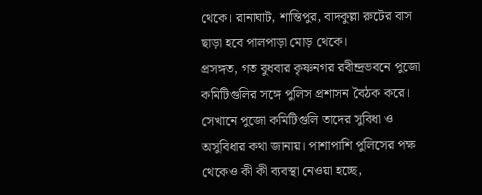থেকে। রানাঘাট, শান্তিপুর, বাদকুল্লা রুটের বাস ছাড়া হবে পালপাড়া মোড় থেকে।
প্রসঙ্গত, গত বুধবার কৃষ্ণনগর রবীন্দ্রভবনে পুজো কমিটিগুলির সঙ্গে পুলিস প্রশাসন বৈঠক করে। সেখানে পুজো কমিটিগুলি তাদের সুবিধা ও অসুবিধার কথা জানায়। পাশাপাশি পুলিসের পক্ষ থেকেও কী কী ব্যবস্থা নেওয়া হচ্ছে,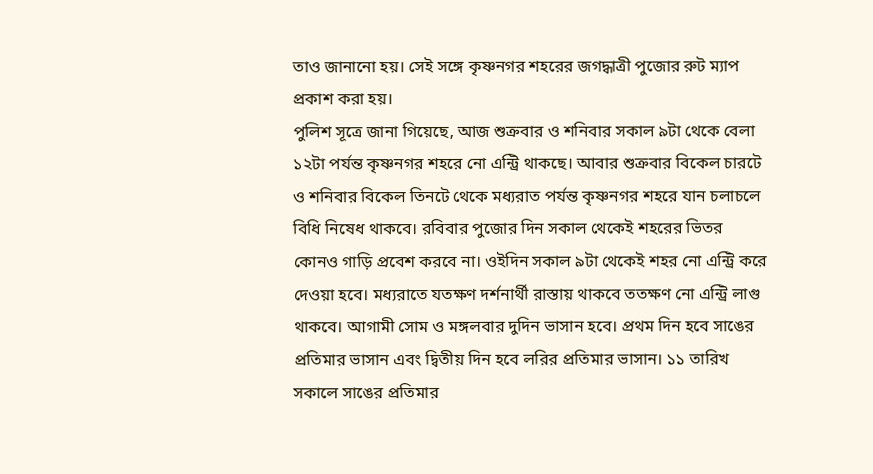তাও জানানো হয়। সেই সঙ্গে কৃষ্ণনগর শহরের জগদ্ধাত্রী পুজোর রুট ম্যাপ প্রকাশ করা হয়।
পুলিশ সূত্রে জানা গিয়েছে, আজ শুক্রবার ও শনিবার সকাল ৯টা থেকে বেলা ১২টা পর্যন্ত কৃষ্ণনগর শহরে নো এন্ট্রি থাকছে। আবার শুক্রবার বিকেল চারটে ও শনিবার বিকেল তিনটে থেকে মধ্যরাত পর্যন্ত কৃষ্ণনগর শহরে যান চলাচলে বিধি নিষেধ থাকবে। রবিবার পুজোর দিন সকাল থেকেই শহরের ভিতর কোনও গাড়ি প্রবেশ করবে না। ওইদিন সকাল ৯টা থেকেই শহর নো এন্ট্রি করে দেওয়া হবে। মধ্যরাতে যতক্ষণ দর্শনার্থী রাস্তায় থাকবে ততক্ষণ নো এন্ট্রি লাগু থাকবে। আগামী সোম ও মঙ্গলবার দুদিন ভাসান হবে। প্রথম দিন হবে সাঙের প্রতিমার ভাসান এবং দ্বিতীয় দিন হবে লরির প্রতিমার ভাসান। ১১ তারিখ সকালে সাঙের প্রতিমার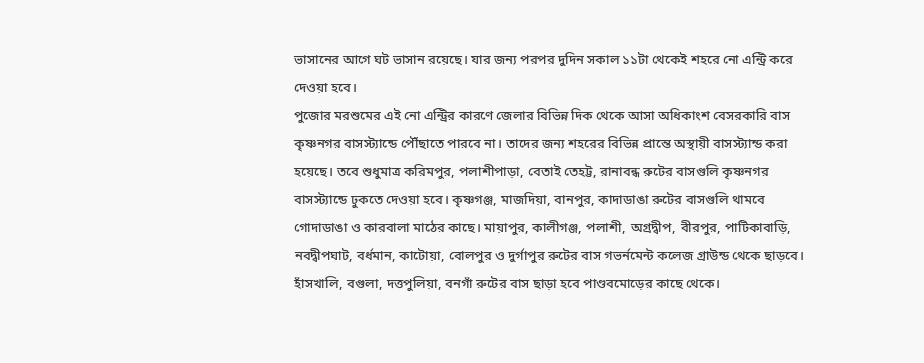ভাসানের আগে ঘট ভাসান রয়েছে। যার জন্য পরপর দুদিন সকাল ১১টা থেকেই শহরে নো এন্ট্রি করে দেওয়া হবে।
পুজোর মরশুমের এই নো এন্ট্রির কারণে জেলার বিভিন্ন দিক থেকে আসা অধিকাংশ বেসরকারি বাস কৃষ্ণনগর বাসস্ট্যান্ডে পৌঁছাতে পারবে না। তাদের জন্য শহরের বিভিন্ন প্রান্তে অস্থায়ী বাসস্ট্যান্ড করা হয়েছে। তবে শুধুমাত্র করিমপুর, পলাশীপাড়া, বেতাই তেহট্ট, রানাবন্ধ রুটের বাসগুলি কৃষ্ণনগর বাসস্ট্যান্ডে ঢুকতে দেওয়া হবে। কৃষ্ণগঞ্জ, মাজদিয়া, বানপুর, কাদাডাঙা রুটের বাসগুলি থামবে গোদাডাঙা ও কারবালা মাঠের কাছে। মায়াপুর, কালীগঞ্জ, পলাশী, অগ্রদ্বীপ, বীরপুর, পাটিকাবাড়ি, নবদ্বীপঘাট, বর্ধমান, কাটোয়া, বোলপুর ও দুর্গাপুর রুটের বাস গভর্নমেন্ট কলেজ গ্রাউন্ড থেকে ছাড়বে। হাঁসখালি, বগুলা, দত্তপুলিয়া, বনগাঁ রুটের বাস ছাড়া হবে পাণ্ডবমোড়ের কাছে থেকে।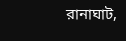রানাঘাট,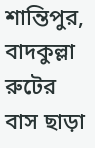শান্তিপুর, বাদকুল্লা রুটের বাস ছাড়া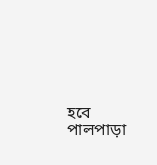হবে পালপাড়া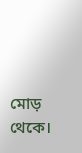মোড় থেকে।